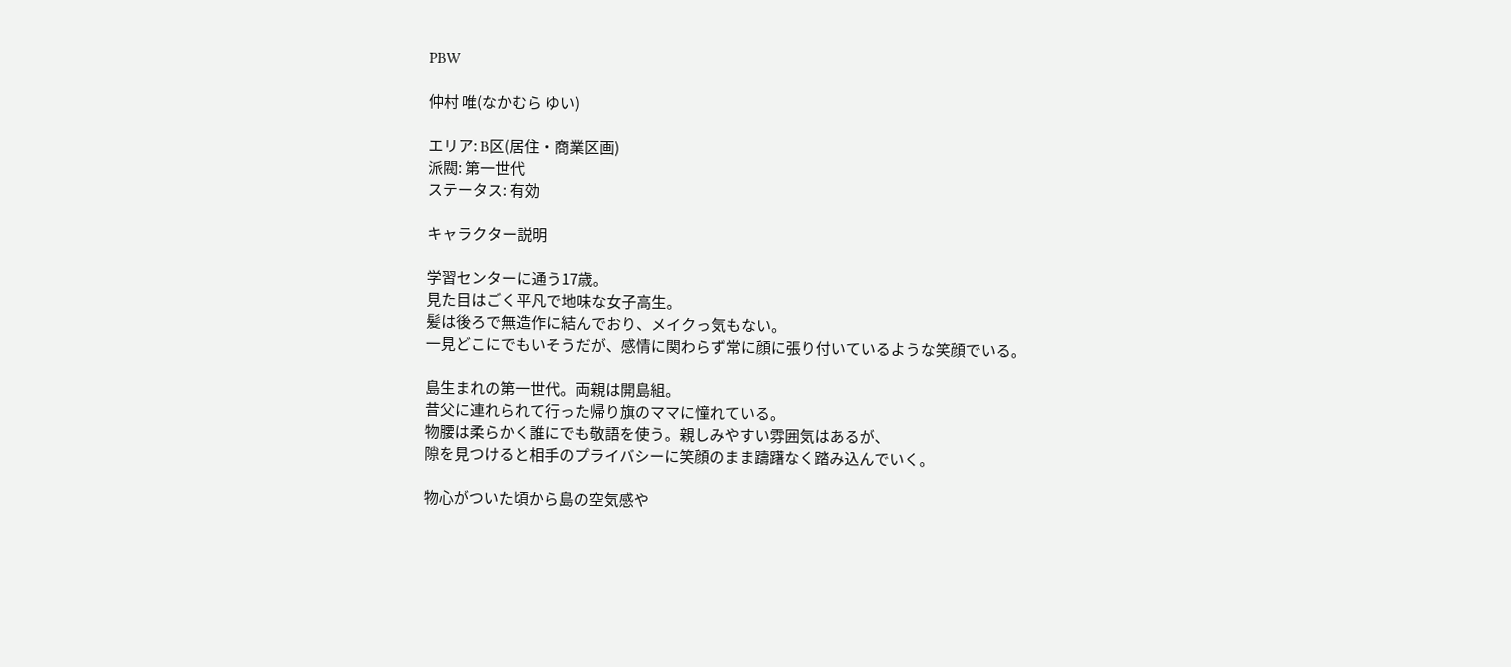PBW

仲村 唯(なかむら ゆい)

エリア: B区(居住・商業区画)
派閥: 第一世代
ステータス: 有効

キャラクター説明

学習センターに通う17歳。
見た目はごく平凡で地味な女子高生。
髪は後ろで無造作に結んでおり、メイクっ気もない。
一見どこにでもいそうだが、感情に関わらず常に顔に張り付いているような笑顔でいる。

島生まれの第一世代。両親は開島組。
昔父に連れられて行った帰り旗のママに憧れている。
物腰は柔らかく誰にでも敬語を使う。親しみやすい雰囲気はあるが、
隙を見つけると相手のプライバシーに笑顔のまま躊躇なく踏み込んでいく。

物心がついた頃から島の空気感や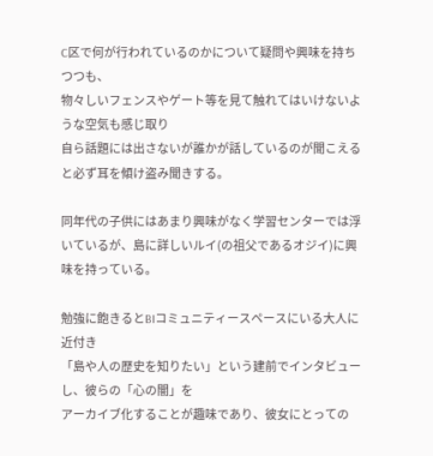C区で何が行われているのかについて疑問や興味を持ちつつも、
物々しいフェンスやゲート等を見て触れてはいけないような空気も感じ取り
自ら話題には出さないが誰かが話しているのが聞こえると必ず耳を傾け盗み聞きする。

同年代の子供にはあまり興味がなく学習センターでは浮いているが、島に詳しいルイ(の祖父であるオジイ)に興味を持っている。

勉強に飽きるとBIコミュニティースペースにいる大人に近付き
「島や人の歴史を知りたい」という建前でインタビューし、彼らの「心の闇」を
アーカイブ化することが趣味であり、彼女にとっての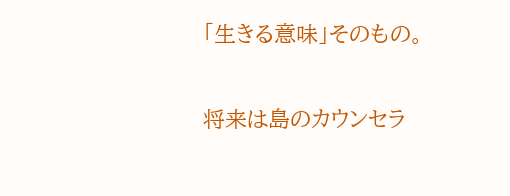「生きる意味」そのもの。

将来は島のカウンセラ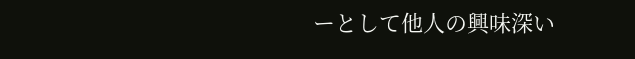ーとして他人の興味深い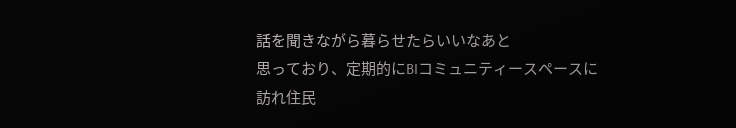話を聞きながら暮らせたらいいなあと
思っており、定期的にBIコミュニティースペースに訪れ住民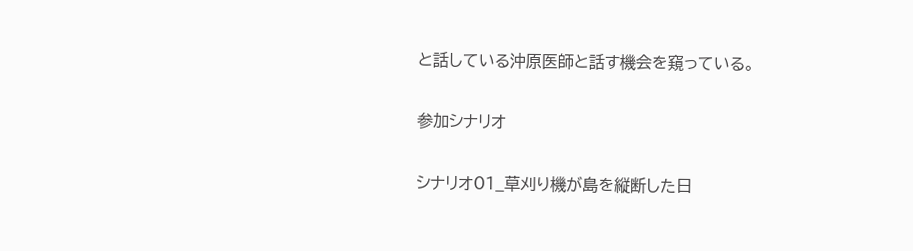と話している沖原医師と話す機会を窺っている。

参加シナリオ

シナリオ01_草刈り機が島を縦断した日